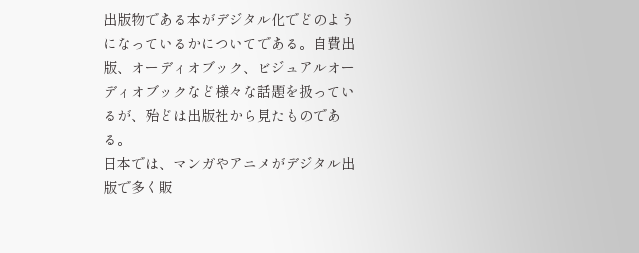出版物である本がデジタル化でどのようになっているかについてである。自費出版、オーディオブック、ビジュアルオーディオブックなど様々な話題を扱っているが、殆どは出版社から見たものである。
日本では、マンガやアニメがデジタル出版で多く販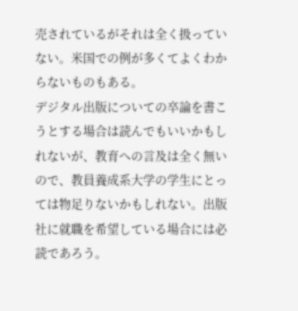売されているがそれは全く扱っていない。米国での例が多くてよくわからないものもある。
デジタル出版についての卒論を書こうとする場合は読んでもいいかもしれないが、教育への言及は全く無いので、教員養成系大学の学生にとっては物足りないかもしれない。出版社に就職を希望している場合には必読であろう。